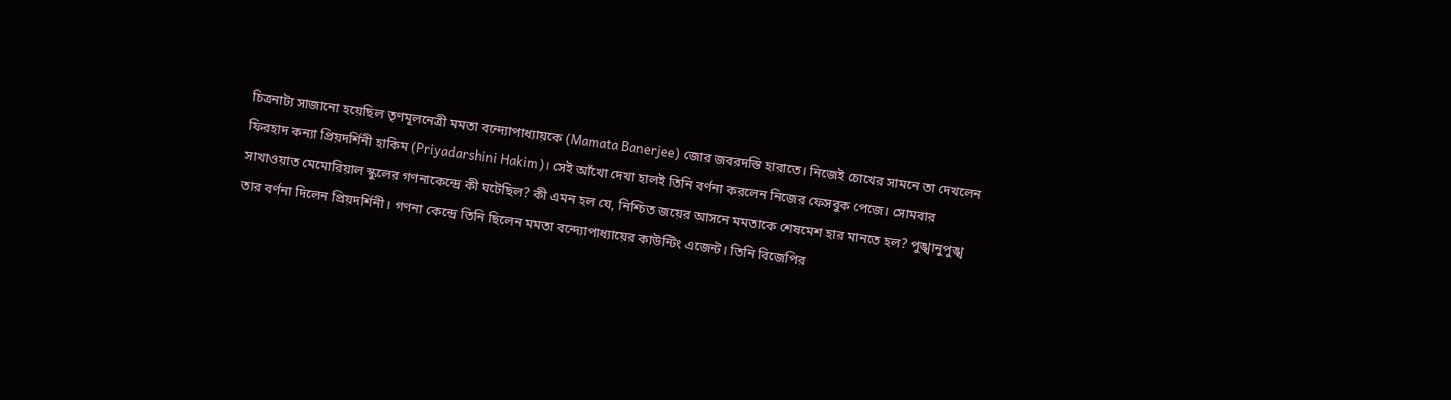চিত্রনাট্য সাজানো হয়েছিল তৃণমূলনেত্রী মমতা বন্দ্যোপাধ্যায়কে (Mamata Banerjee) জোর জবরদস্তি হারাতে। নিজেই চোখের সামনে তা দেখলেন ফিরহাদ কন্যা প্রিয়দর্শিনী হাকিম (Priyadarshini Hakim)। সেই আঁখো দেখা হালই তিনি বর্ণনা করলেন নিজের ফেসবুক পেজে। সোমবার সাখাওয়াত মেমোরিয়াল স্কুলের গণনাকেন্দ্রে কী ঘটেছিল? কী এমন হল যে, নিশ্চিত জয়ের আসনে মমতাকে শেষমেশ হার মানতে হল? পুঙ্খানুপুঙ্খ তার বর্ণনা দিলেন প্রিয়দর্শিনী। গণনা কেন্দ্রে তিনি ছিলেন মমতা বন্দ্যোপাধ্যায়ের কাউন্টিং এজেন্ট। তিনি বিজেপির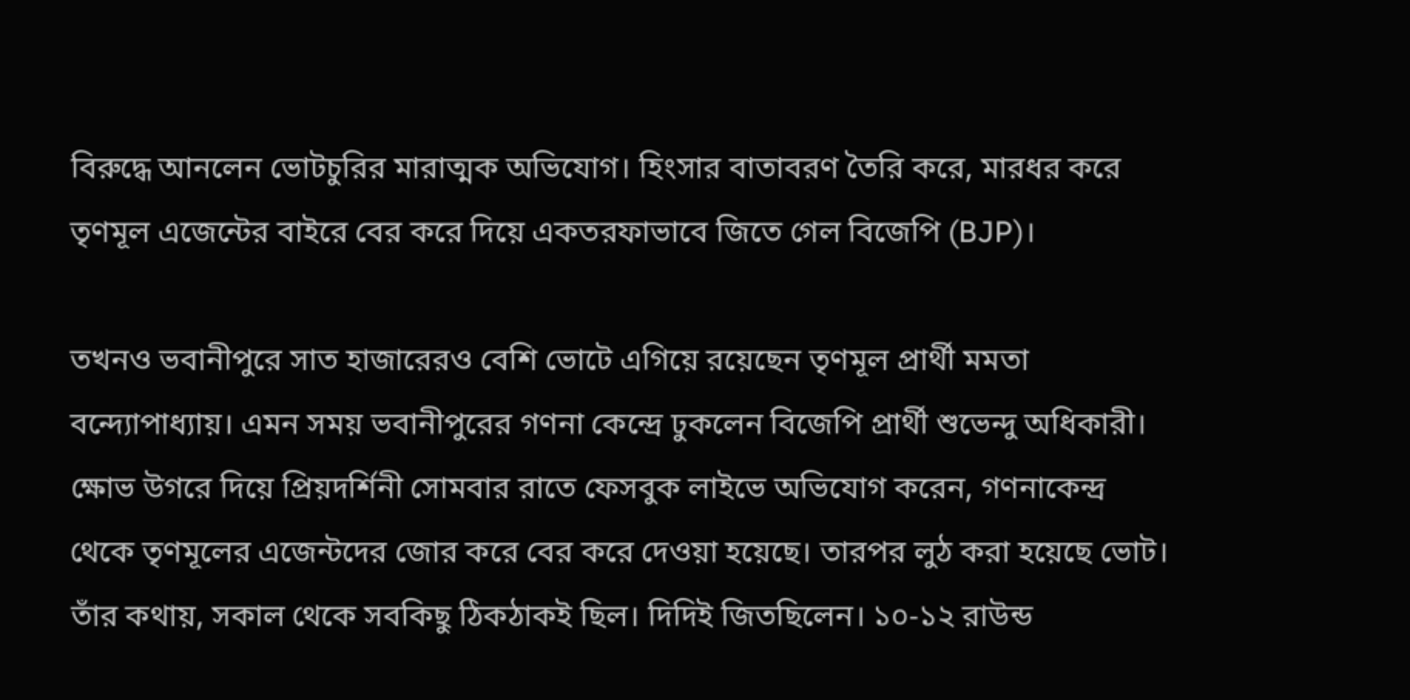বিরুদ্ধে আনলেন ভোটচুরির মারাত্মক অভিযোগ। হিংসার বাতাবরণ তৈরি করে, মারধর করে তৃণমূল এজেন্টের বাইরে বের করে দিয়ে একতরফাভাবে জিতে গেল বিজেপি (BJP)।

তখনও ভবানীপুরে সাত হাজারেরও বেশি ভোটে এগিয়ে রয়েছেন তৃণমূল প্রার্থী মমতা বন্দ্যোপাধ্যায়। এমন সময় ভবানীপুরের গণনা কেন্দ্রে ঢুকলেন বিজেপি প্রার্থী শুভেন্দু অধিকারী। ক্ষোভ উগরে দিয়ে প্রিয়দর্শিনী সোমবার রাতে ফেসবুক লাইভে অভিযোগ করেন, গণনাকেন্দ্র থেকে তৃণমূলের এজেন্টদের জোর করে বের করে দেওয়া হয়েছে। তারপর লুঠ করা হয়েছে ভোট। তাঁর কথায়, সকাল থেকে সবকিছু ঠিকঠাকই ছিল। দিদিই জিতছিলেন। ১০-১২ রাউন্ড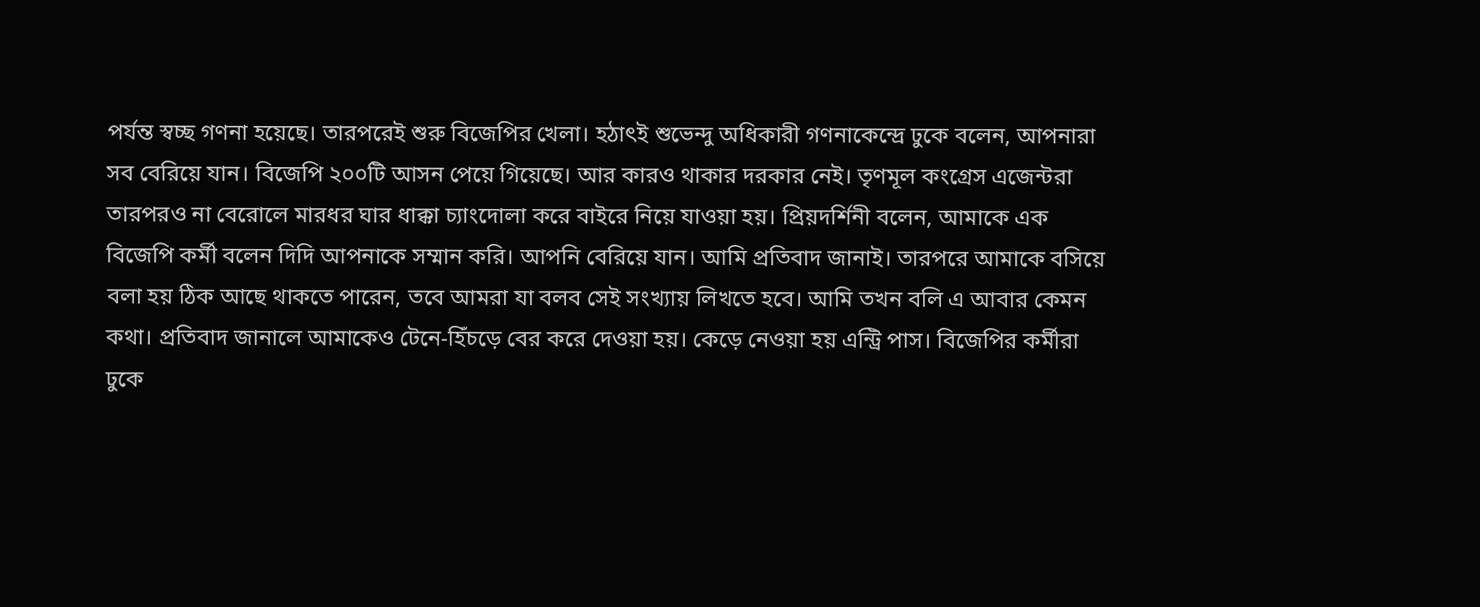পর্যন্ত স্বচ্ছ গণনা হয়েছে। তারপরেই শুরু বিজেপির খেলা। হঠাৎই শুভেন্দু অধিকারী গণনাকেন্দ্রে ঢুকে বলেন, আপনারা সব বেরিয়ে যান। বিজেপি ২০০টি আসন পেয়ে গিয়েছে। আর কারও থাকার দরকার নেই। তৃণমূল কংগ্রেস এজেন্টরা তারপরও না বেরোলে মারধর ঘার ধাক্কা চ্যাংদোলা করে বাইরে নিয়ে যাওয়া হয়। প্রিয়দর্শিনী বলেন, আমাকে এক বিজেপি কর্মী বলেন দিদি আপনাকে সম্মান করি। আপনি বেরিয়ে যান। আমি প্রতিবাদ জানাই। তারপরে আমাকে বসিয়ে বলা হয় ঠিক আছে থাকতে পারেন, তবে আমরা যা বলব সেই সংখ্যায় লিখতে হবে। আমি তখন বলি এ আবার কেমন কথা। প্রতিবাদ জানালে আমাকেও টেনে-হিঁচড়ে বের করে দেওয়া হয়। কেড়ে নেওয়া হয় এন্ট্রি পাস। বিজেপির কর্মীরা ঢুকে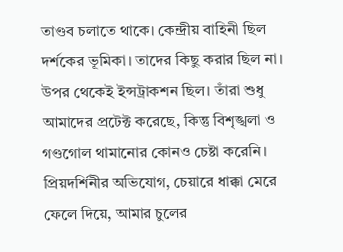তাণ্ডব চলাতে থাকে। কেন্দ্রীয় বাহিনী ছিল দর্শকের ভূমিকা। তাদের কিছু করার ছিল না। উপর থেকেই ইন্সট্রাকশন ছিল। তাঁরা শুধু আমাদের প্রটেক্ট করেছে, কিন্তু বিশৃঙ্খলা ও গণ্ডগোল থামানোর কোনও চেষ্টা করেনি।
প্রিয়দর্শিনীর অভিযোগ, চেয়ারে ধাক্কা মেরে ফেলে দিয়ে, আমার চুলের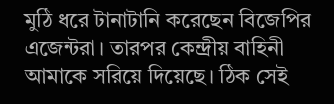মুঠি ধরে টানাটানি করেছেন বিজেপির এজেন্টরা। তারপর কেন্দ্রীয় বাহিনী আমাকে সরিয়ে দিয়েছে। ঠিক সেই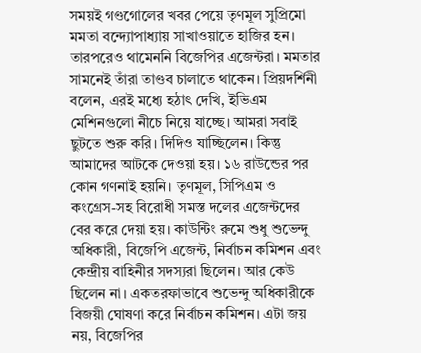সময়ই গণ্ডগোলের খবর পেয়ে তৃণমূল সুপ্রিমো মমতা বন্দ্যোপাধ্যায় সাখাওয়াতে হাজির হন। তারপরেও থামেননি বিজেপির এজেন্টরা। মমতার সামনেই তাঁরা তাণ্ডব চালাতে থাকেন। প্রিয়দর্শিনী বলেন, এরই মধ্যে হঠাৎ দেখি, ইভিএম মেশিনগুলো নীচে নিয়ে যাচ্ছে। আমরা সবাই ছুটতে শুরু করি। দিদিও যাচ্ছিলেন। কিন্তু আমাদের আটকে দেওয়া হয়। ১৬ রাউন্ডের পর কোন গণনাই হয়নি। তৃণমূল, সিপিএম ও কংগ্রেস-সহ বিরোধী সমস্ত দলের এজেন্টদের বের করে দেয়া হয়। কাউন্টিং রুমে শুধু শুভেন্দু অধিকারী, বিজেপি এজেন্ট, নির্বাচন কমিশন এবং কেন্দ্রীয় বাহিনীর সদস্যরা ছিলেন। আর কেউ ছিলেন না। একতরফাভাবে শুভেন্দু অধিকারীকে বিজয়ী ঘোষণা করে নির্বাচন কমিশন। এটা জয় নয়, বিজেপির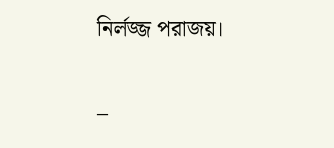নির্লজ্জ পরাজয়।

–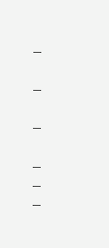–

–

–

–
–
–